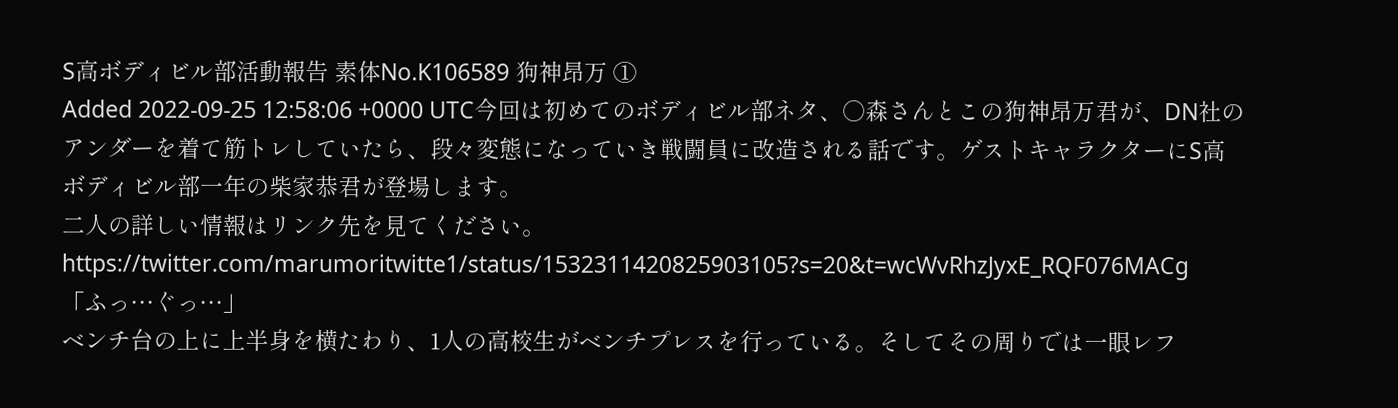S高ボディビル部活動報告 素体No.K106589 狗神昂万 ①
Added 2022-09-25 12:58:06 +0000 UTC今回は初めてのボディビル部ネタ、○森さんとこの狗神昂万君が、DN社のアンダーを着て筋トレしていたら、段々変態になっていき戦闘員に改造される話です。ゲストキャラクターにS高ボディビル部一年の柴家恭君が登場します。
二人の詳しい情報はリンク先を見てください。
https://twitter.com/marumoritwitte1/status/1532311420825903105?s=20&t=wcWvRhzJyxE_RQF076MACg
「ふっ…ぐっ…」
ベンチ台の上に上半身を横たわり、1人の高校生がベンチプレスを行っている。そしてその周りでは一眼レフ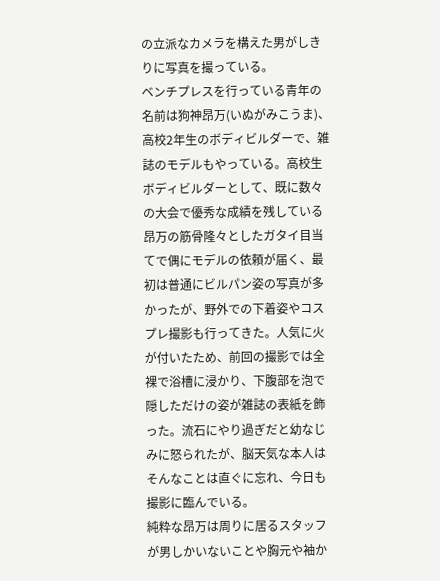の立派なカメラを構えた男がしきりに写真を撮っている。
ベンチプレスを行っている青年の名前は狗神昂万(いぬがみこうま)、高校2年生のボディビルダーで、雑誌のモデルもやっている。高校生ボディビルダーとして、既に数々の大会で優秀な成績を残している昂万の筋骨隆々としたガタイ目当てで偶にモデルの依頼が届く、最初は普通にビルパン姿の写真が多かったが、野外での下着姿やコスプレ撮影も行ってきた。人気に火が付いたため、前回の撮影では全裸で浴槽に浸かり、下腹部を泡で隠しただけの姿が雑誌の表紙を飾った。流石にやり過ぎだと幼なじみに怒られたが、脳天気な本人はそんなことは直ぐに忘れ、今日も撮影に臨んでいる。
純粋な昂万は周りに居るスタッフが男しかいないことや胸元や袖か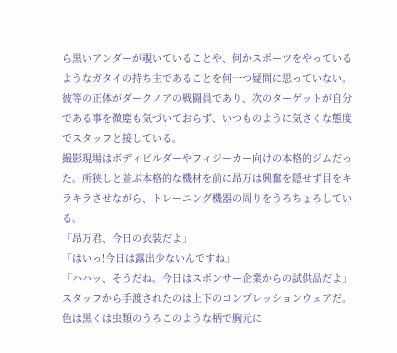ら黒いアンダーが覗いていることや、何かスポーツをやっているようなガタイの持ち主であることを何一つ疑問に思っていない。彼等の正体がダークノアの戦闘員であり、次のターゲットが自分である事を微塵も気づいておらず、いつものように気さくな態度でスタッフと接している。
撮影現場はボディビルダーやフィジーカー向けの本格的ジムだった。所狭しと並ぶ本格的な機材を前に昂万は興奮を隠せず目をキラキラさせながら、トレーニング機器の周りをうろちょろしている。
「昂万君、今日の衣装だよ」
「はいっ!今日は露出少ないんですね」
「ハハッ、そうだね。今日はスポンサー企業からの試供品だよ」
スタッフから手渡されたのは上下のコンプレッションウェアだ。色は黒くは虫類のうろこのような柄で胸元に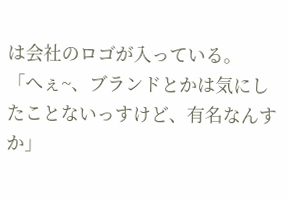は会社のロゴが入っている。
「へぇ~、ブランドとかは気にしたことないっすけど、有名なんすか」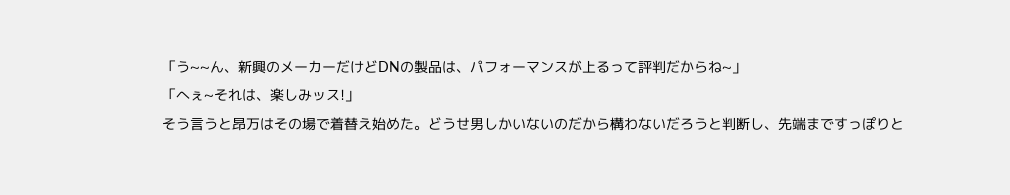「う~~ん、新興のメーカーだけどDNの製品は、パフォーマンスが上るって評判だからね~」
「へぇ~それは、楽しみッス!」
そう言うと昂万はその場で着替え始めた。どうせ男しかいないのだから構わないだろうと判断し、先端まですっぽりと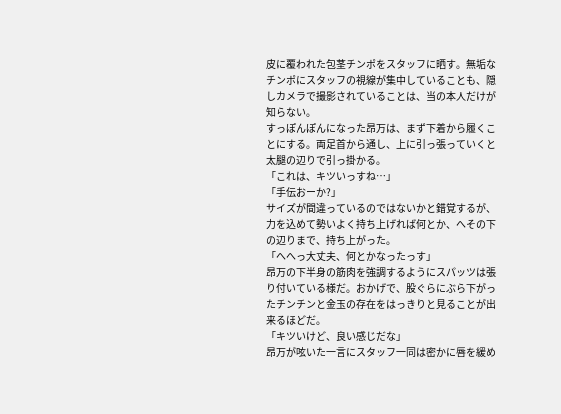皮に覆われた包茎チンポをスタッフに晒す。無垢なチンポにスタッフの視線が集中していることも、隠しカメラで撮影されていることは、当の本人だけが知らない。
すっぽんぽんになった昂万は、まず下着から履くことにする。両足首から通し、上に引っ張っていくと太腿の辺りで引っ掛かる。
「これは、キツいっすね…」
「手伝おーか?」
サイズが間違っているのではないかと錯覚するが、力を込めて勢いよく持ち上げれば何とか、へその下の辺りまで、持ち上がった。
「へへっ大丈夫、何とかなったっす」
昂万の下半身の筋肉を強調するようにスパッツは張り付いている様だ。おかげで、股ぐらにぶら下がったチンチンと金玉の存在をはっきりと見ることが出来るほどだ。
「キツいけど、良い感じだな」
昂万が呟いた一言にスタッフ一同は密かに唇を緩め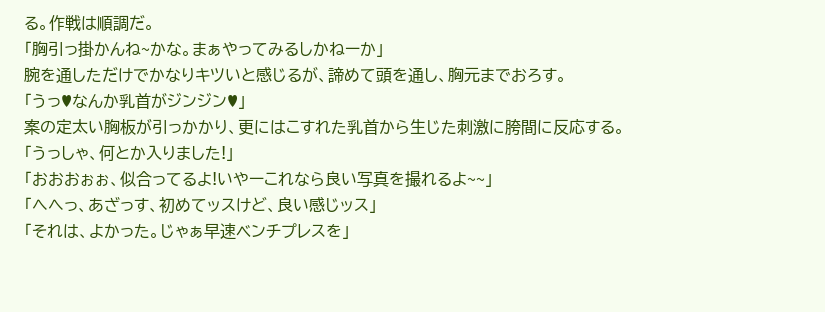る。作戦は順調だ。
「胸引っ掛かんね~かな。まぁやってみるしかねーか」
腕を通しただけでかなりキツいと感じるが、諦めて頭を通し、胸元までおろす。
「うっ♥なんか乳首がジンジン♥」
案の定太い胸板が引っかかり、更にはこすれた乳首から生じた刺激に胯間に反応する。
「うっしゃ、何とか入りました!」
「おおおぉぉ、似合ってるよ!いやーこれなら良い写真を撮れるよ~~」
「へへっ、あざっす、初めてッスけど、良い感じッス」
「それは、よかった。じゃぁ早速ベンチプレスを」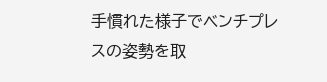手慣れた様子でベンチプレスの姿勢を取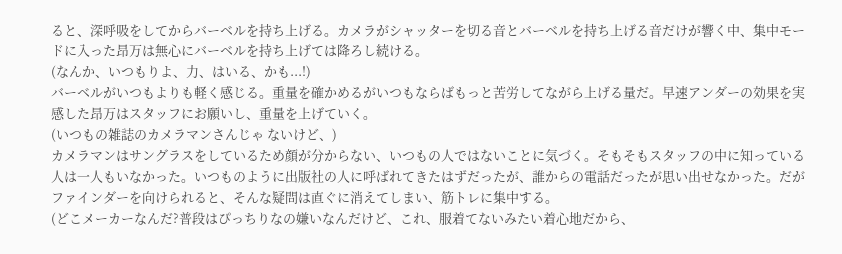ると、深呼吸をしてからバーベルを持ち上げる。カメラがシャッターを切る音とバーベルを持ち上げる音だけが響く中、集中モードに入った昂万は無心にバーベルを持ち上げては降ろし続ける。
(なんか、いつもりよ、力、はいる、かも...!)
バーベルがいつもよりも軽く感じる。重量を確かめるがいつもならばもっと苦労してながら上げる量だ。早速アンダーの効果を実感した昂万はスタッフにお願いし、重量を上げていく。
(いつもの雑誌のカメラマンさんじゃ ないけど、)
カメラマンはサングラスをしているため顔が分からない、いつもの人ではないことに気づく。そもそもスタッフの中に知っている人は一人もいなかった。いつものように出版社の人に呼ばれてきたはずだったが、誰からの電話だったが思い出せなかった。だがファインダーを向けられると、そんな疑問は直ぐに消えてしまい、筋トレに集中する。
(どこメーカーなんだ?普段はぴっちりなの嫌いなんだけど、これ、服着てないみたい着心地だから、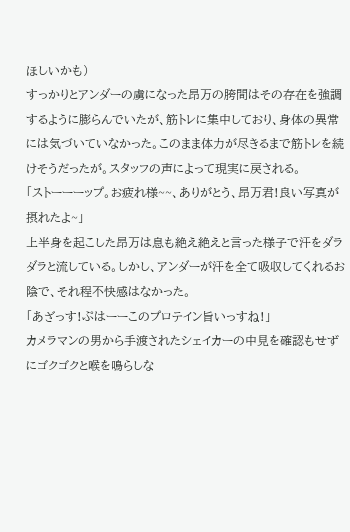ほしいかも)
すっかりとアンダーの虜になった昂万の胯間はその存在を強調するように膨らんでいたが、筋トレに集中しており、身体の異常には気づいていなかった。このまま体力が尽きるまで筋トレを続けそうだったが。スタッフの声によって現実に戻される。
「ストーーーップ。お疲れ様~~、ありがとう、昂万君!良い写真が摂れたよ~」
上半身を起こした昂万は息も絶え絶えと言った様子で汗をダラダラと流している。しかし、アンダーが汗を全て吸収してくれるお陰で、それ程不快感はなかった。
「あざっす!ぷはーーこのプロテイン旨いっすね!」
カメラマンの男から手渡されたシェイカーの中見を確認もせずにゴクゴクと喉を鳴らしな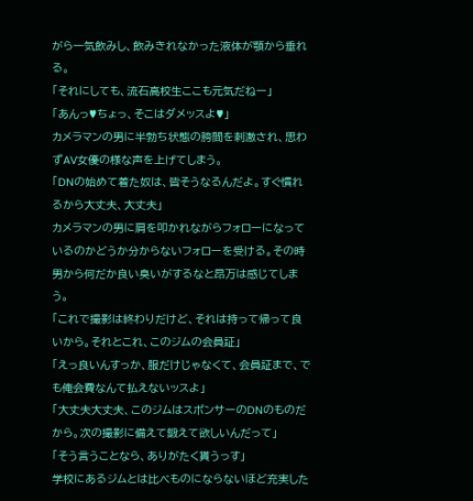がら一気飲みし、飲みきれなかった液体が顎から垂れる。
「それにしても、流石高校生ここも元気だねー」
「あんっ♥ちょっ、そこはダメッスよ♥」
カメラマンの男に半勃ち状態の胯間を刺激され、思わずAV女優の様な声を上げてしまう。
「DNの始めて着た奴は、皆そうなるんだよ。すぐ慣れるから大丈夫、大丈夫」
カメラマンの男に肩を叩かれながらフォローになっているのかどうか分からないフォローを受ける。その時男から何だか良い臭いがするなと昂万は感じてしまう。
「これで撮影は終わりだけど、それは持って帰って良いから。それとこれ、このジムの会員証」
「えっ良いんすっか、服だけじゃなくて、会員証まで、でも俺会費なんて払えないッスよ」
「大丈夫大丈夫、このジムはスポンサーのDNのものだから。次の撮影に備えて鍛えて欲しいんだって」
「そう言うことなら、ありがたく貰うっす」
学校にあるジムとは比べものにならないほど充実した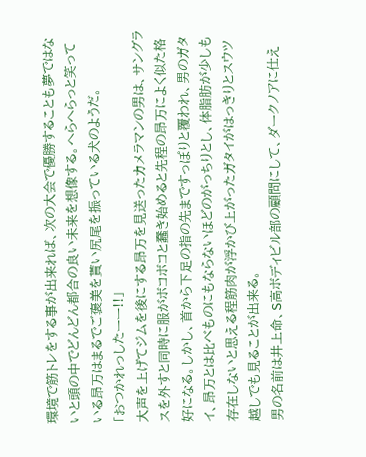環境で筋トレをする事が出来れば、次の大会で優勝することも夢ではないと頭の中でどんどん都合の良い未来を想像する。へらへらっと笑っている昂万はまるでご褒美を貰い尻尾を振っている犬のようだ。
「おつかれっしたーー!!」
大声を上げてジムを後にする昂万を見送ったカメラマンの男は、サングラスを外すと同時に服がボコボコと蠢き始めると先程の昂万によく似た格好になる。しかし、首から下足の指の先まですっぽりと覆われ、男のガタイ、昂万とは比べものにもならないほどのがっちりとし、体脂肪が少しも存在しないと思える程筋肉が浮かび上がったガタイがはっきりとスウツ越しでも見ることが出来る。
男の名前は井上命、S高ボディビル部の顧問にして、ダークノアに仕え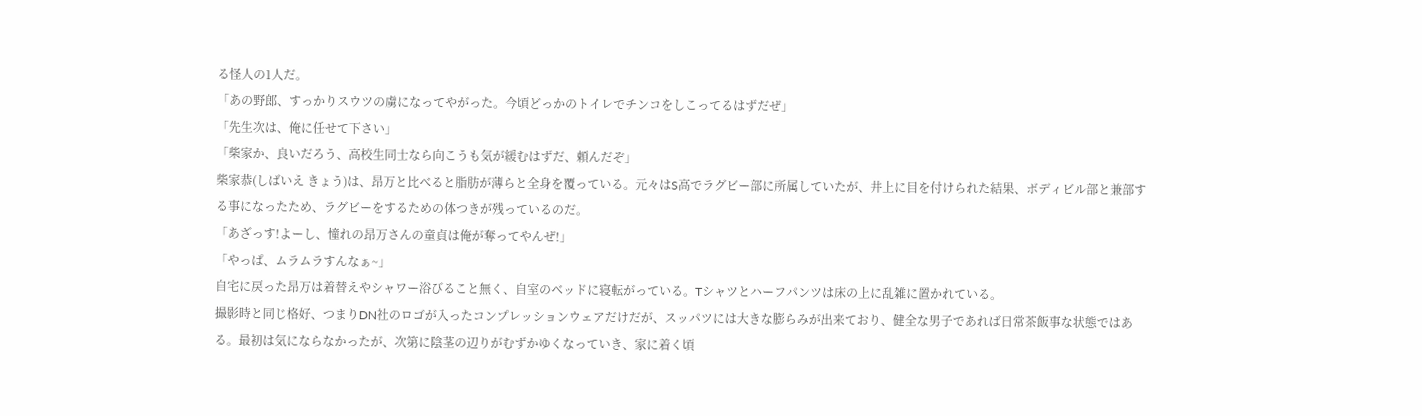る怪人の1人だ。
「あの野郎、すっかりスウツの虜になってやがった。今頃どっかのトイレでチンコをしこってるはずだぜ」
「先生次は、俺に任せて下さい」
「柴家か、良いだろう、高校生同士なら向こうも気が緩むはずだ、頼んだぞ」
柴家恭(しばいえ きょう)は、昂万と比べると脂肪が薄らと全身を覆っている。元々はS高でラグビー部に所属していたが、井上に目を付けられた結果、ボディビル部と兼部する事になったため、ラグビーをするための体つきが残っているのだ。
「あざっす!よーし、憧れの昂万さんの童貞は俺が奪ってやんぜ!」
「やっぱ、ムラムラすんなぁ~」
自宅に戻った昂万は着替えやシャワー浴びること無く、自室のベッドに寝転がっている。Tシャツとハーフパンツは床の上に乱雑に置かれている。
撮影時と同じ格好、つまりDN社のロゴが入ったコンプレッションウェアだけだが、スッパツには大きな膨らみが出来ており、健全な男子であれば日常茶飯事な状態ではある。最初は気にならなかったが、次第に陰茎の辺りがむずかゆくなっていき、家に着く頃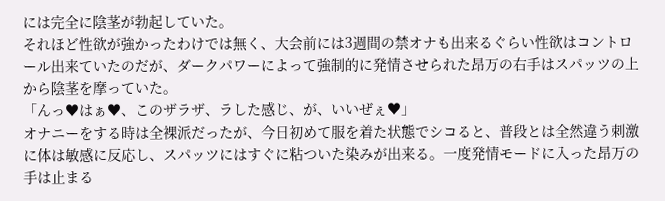には完全に陰茎が勃起していた。
それほど性欲が強かったわけでは無く、大会前には3週間の禁オナも出来るぐらい性欲はコントロール出来ていたのだが、ダークパワーによって強制的に発情させられた昂万の右手はスパッツの上から陰茎を摩っていた。
「んっ♥はぁ♥、このザラザ、ラした感じ、が、いいぜぇ♥」
オナニーをする時は全裸派だったが、今日初めて服を着た状態でシコると、普段とは全然違う刺激に体は敏感に反応し、スパッツにはすぐに粘ついた染みが出来る。一度発情モードに入った昂万の手は止まる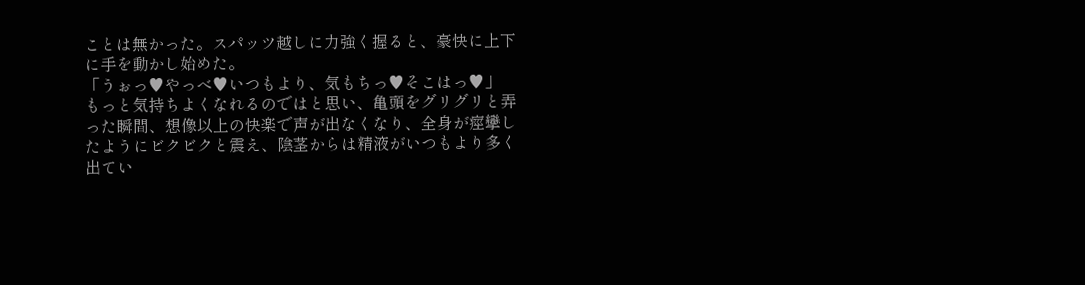ことは無かった。スパッツ越しに力強く握ると、豪快に上下に手を動かし始めた。
「うぉっ♥やっべ♥いつもより、気もちっ♥そこはっ♥」
もっと気持ちよくなれるのではと思い、亀頭をグリグリと弄った瞬間、想像以上の快楽で声が出なくなり、全身が痙攣したようにビクビクと震え、陰茎からは精液がいつもより多く出てい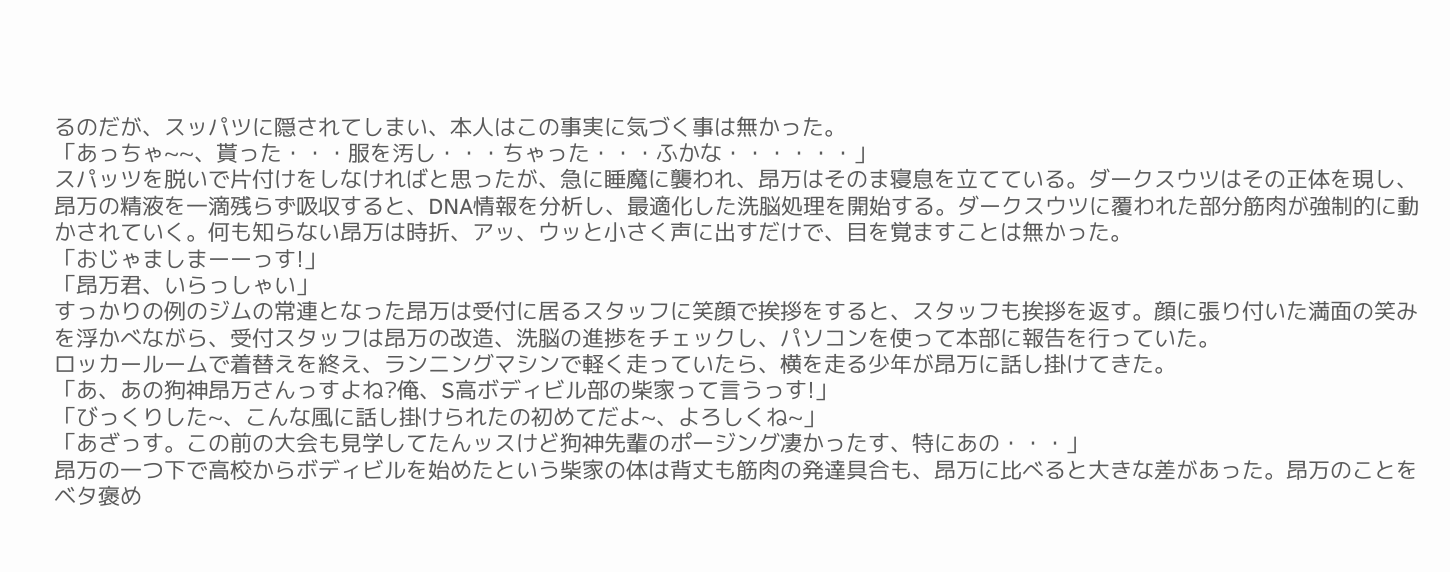るのだが、スッパツに隠されてしまい、本人はこの事実に気づく事は無かった。
「あっちゃ~~、貰った・・・服を汚し・・・ちゃった・・・ふかな・・・・・・」
スパッツを脱いで片付けをしなければと思ったが、急に睡魔に襲われ、昂万はそのま寝息を立てている。ダークスウツはその正体を現し、昂万の精液を一滴残らず吸収すると、DNA情報を分析し、最適化した洗脳処理を開始する。ダークスウツに覆われた部分筋肉が強制的に動かされていく。何も知らない昂万は時折、アッ、ウッと小さく声に出すだけで、目を覚ますことは無かった。
「おじゃましまーーっす!」
「昂万君、いらっしゃい」
すっかりの例のジムの常連となった昂万は受付に居るスタッフに笑顔で挨拶をすると、スタッフも挨拶を返す。顔に張り付いた満面の笑みを浮かべながら、受付スタッフは昂万の改造、洗脳の進捗をチェックし、パソコンを使って本部に報告を行っていた。
ロッカールームで着替えを終え、ランニングマシンで軽く走っていたら、横を走る少年が昂万に話し掛けてきた。
「あ、あの狗神昂万さんっすよね?俺、S高ボディビル部の柴家って言うっす!」
「びっくりした~、こんな風に話し掛けられたの初めてだよ~、よろしくね~」
「あざっす。この前の大会も見学してたんッスけど狗神先輩のポージング凄かったす、特にあの・・・」
昂万の一つ下で高校からボディビルを始めたという柴家の体は背丈も筋肉の発達具合も、昂万に比べると大きな差があった。昂万のことをベタ褒め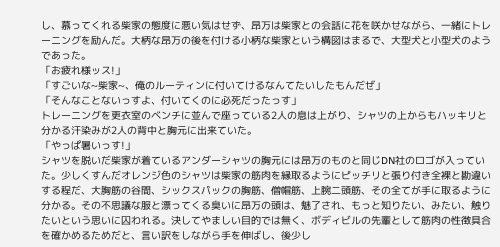し、慕ってくれる柴家の態度に悪い気はせず、昂万は柴家との会話に花を咲かせながら、一緒にトレーニングを励んだ。大柄な昂万の後を付ける小柄な柴家という構図はまるで、大型犬と小型犬のようであった。
「お疲れ様ッス!」
「すごいな~柴家~、俺のルーティンに付いてけるなんてたいしたもんだぜ」
「そんなことないっすよ、付いてくのに必死だったっす」
トレーニングを更衣室のベンチに並んで座っている2人の息は上がり、シャツの上からもハッキリと分かる汗染みが2人の背中と胸元に出来ていた。
「やっぱ暑いっす!」
シャツを脱いだ柴家が着ているアンダーシャツの胸元には昂万のものと同じDN社のロゴが入っていた。少しくすんだオレンジ色のシャツは柴家の筋肉を縁取るようにピッチリと張り付き全裸と勘違いする程だ、大胸筋の谷間、シックスパックの胸筋、僧帽筋、上腕二頭筋、その全てが手に取るように分かる。その不思議な服と漂ってくる臭いに昂万の頭は、魅了され、もっと知りたい、みたい、触りたいという思いに囚われる。決してやましい目的では無く、ボディビルの先輩として筋肉の性徴具合を確かめるためだと、言い訳をしながら手を伸ばし、後少し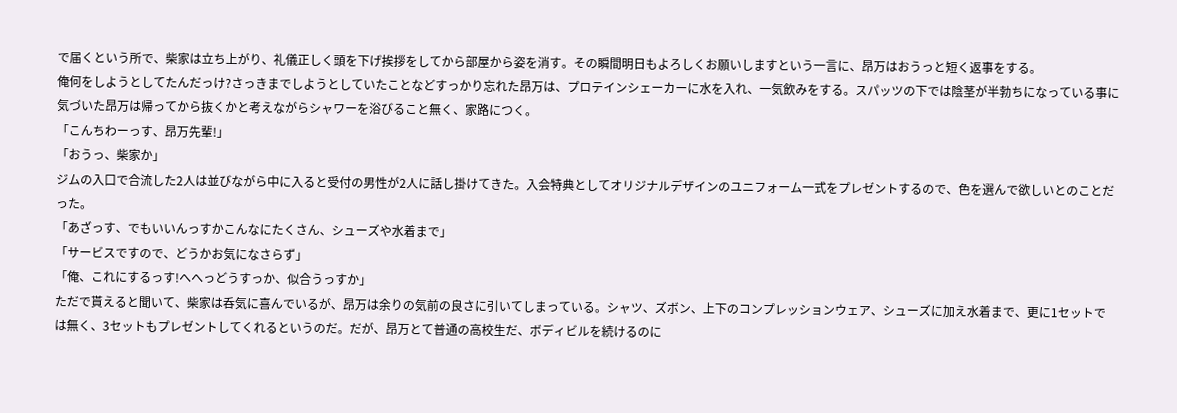で届くという所で、柴家は立ち上がり、礼儀正しく頭を下げ挨拶をしてから部屋から姿を消す。その瞬間明日もよろしくお願いしますという一言に、昂万はおうっと短く返事をする。
俺何をしようとしてたんだっけ?さっきまでしようとしていたことなどすっかり忘れた昂万は、プロテインシェーカーに水を入れ、一気飲みをする。スパッツの下では陰茎が半勃ちになっている事に気づいた昂万は帰ってから抜くかと考えながらシャワーを浴びること無く、家路につく。
「こんちわーっす、昂万先輩!」
「おうっ、柴家か」
ジムの入口で合流した2人は並びながら中に入ると受付の男性が2人に話し掛けてきた。入会特典としてオリジナルデザインのユニフォーム一式をプレゼントするので、色を選んで欲しいとのことだった。
「あざっす、でもいいんっすかこんなにたくさん、シューズや水着まで」
「サービスですので、どうかお気になさらず」
「俺、これにするっす!へへっどうすっか、似合うっすか」
ただで貰えると聞いて、柴家は呑気に喜んでいるが、昂万は余りの気前の良さに引いてしまっている。シャツ、ズボン、上下のコンプレッションウェア、シューズに加え水着まで、更に1セットでは無く、3セットもプレゼントしてくれるというのだ。だが、昂万とて普通の高校生だ、ボディビルを続けるのに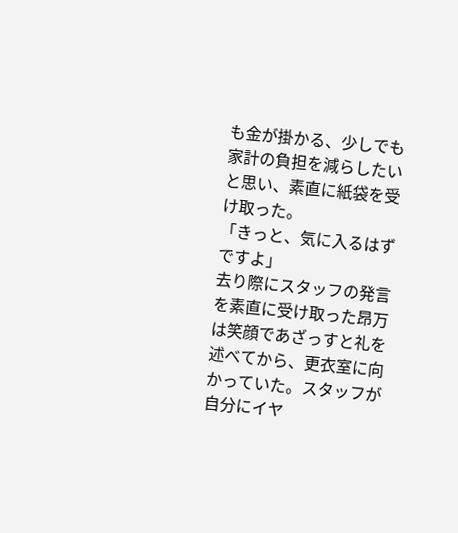も金が掛かる、少しでも家計の負担を減らしたいと思い、素直に紙袋を受け取った。
「きっと、気に入るはずですよ」
去り際にスタッフの発言を素直に受け取った昂万は笑顔であざっすと礼を述べてから、更衣室に向かっていた。スタッフが自分にイヤ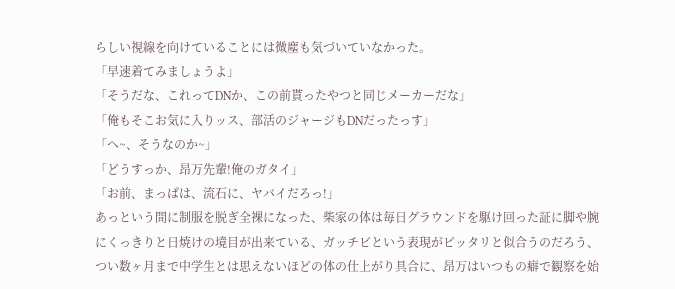らしい視線を向けていることには微塵も気づいていなかった。
「早速着てみましょうよ」
「そうだな、これってDNか、この前貰ったやつと同じメーカーだな」
「俺もそこお気に入りッス、部活のジャージもDNだったっす」
「へ~、そうなのか~」
「どうすっか、昂万先輩!俺のガタイ」
「お前、まっぱは、流石に、ヤバイだろっ!」
あっという間に制服を脱ぎ全裸になった、柴家の体は毎日グラウンドを駆け回った証に脚や腕にくっきりと日焼けの境目が出来ている、ガッチビという表現がピッタリと似合うのだろう、つい数ヶ月まで中学生とは思えないほどの体の仕上がり具合に、昂万はいつもの癖で観察を始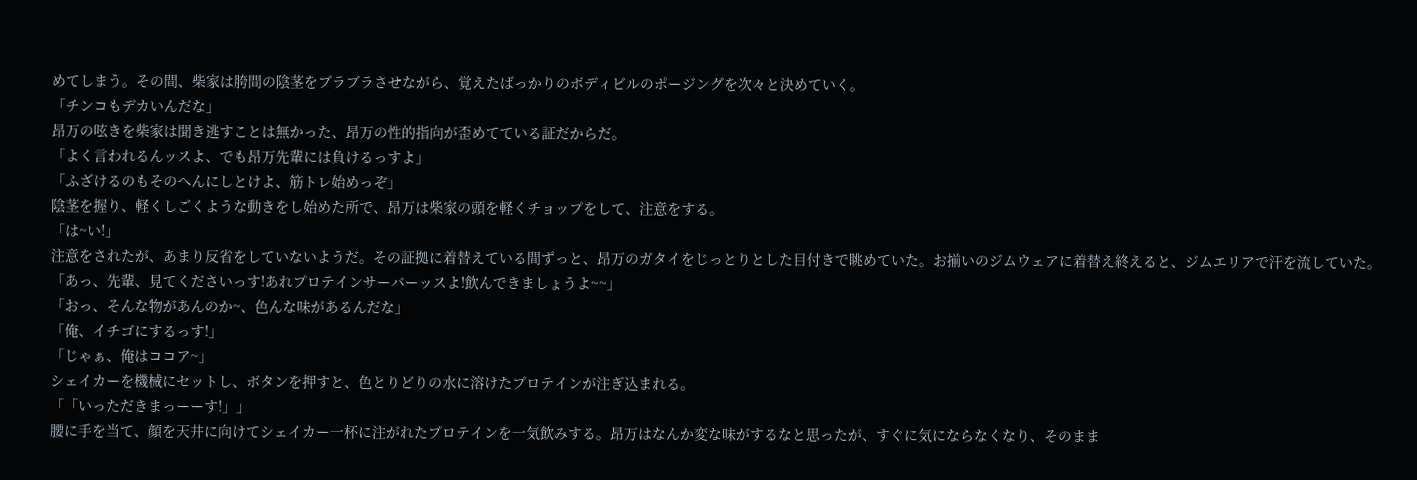めてしまう。その間、柴家は胯間の陰茎をブラブラさせながら、覚えたばっかりのボディビルのポージングを次々と決めていく。
「チンコもデカいんだな」
昂万の呟きを柴家は聞き逃すことは無かった、昂万の性的指向が歪めてている証だからだ。
「よく言われるんッスよ、でも昂万先輩には負けるっすよ」
「ふざけるのもそのへんにしとけよ、筋トレ始めっぞ」
陰茎を握り、軽くしごくような動きをし始めた所で、昂万は柴家の頭を軽くチョップをして、注意をする。
「は~い!」
注意をされたが、あまり反省をしていないようだ。その証拠に着替えている間ずっと、昂万のガタイをじっとりとした目付きで眺めていた。お揃いのジムウェアに着替え終えると、ジムエリアで汗を流していた。
「あっ、先輩、見てくださいっす!あれプロテインサーバーッスよ!飲んできましょうよ~~」
「おっ、そんな物があんのか~、色んな味があるんだな」
「俺、イチゴにするっす!」
「じゃぁ、俺はココア~」
シェイカーを機械にセットし、ボタンを押すと、色とりどりの水に溶けたプロテインが注ぎ込まれる。
「「いっただきまっーーす!」」
腰に手を当て、顔を天井に向けてシェイカー一杯に注がれたプロテインを一気飲みする。昂万はなんか変な味がするなと思ったが、すぐに気にならなくなり、そのまま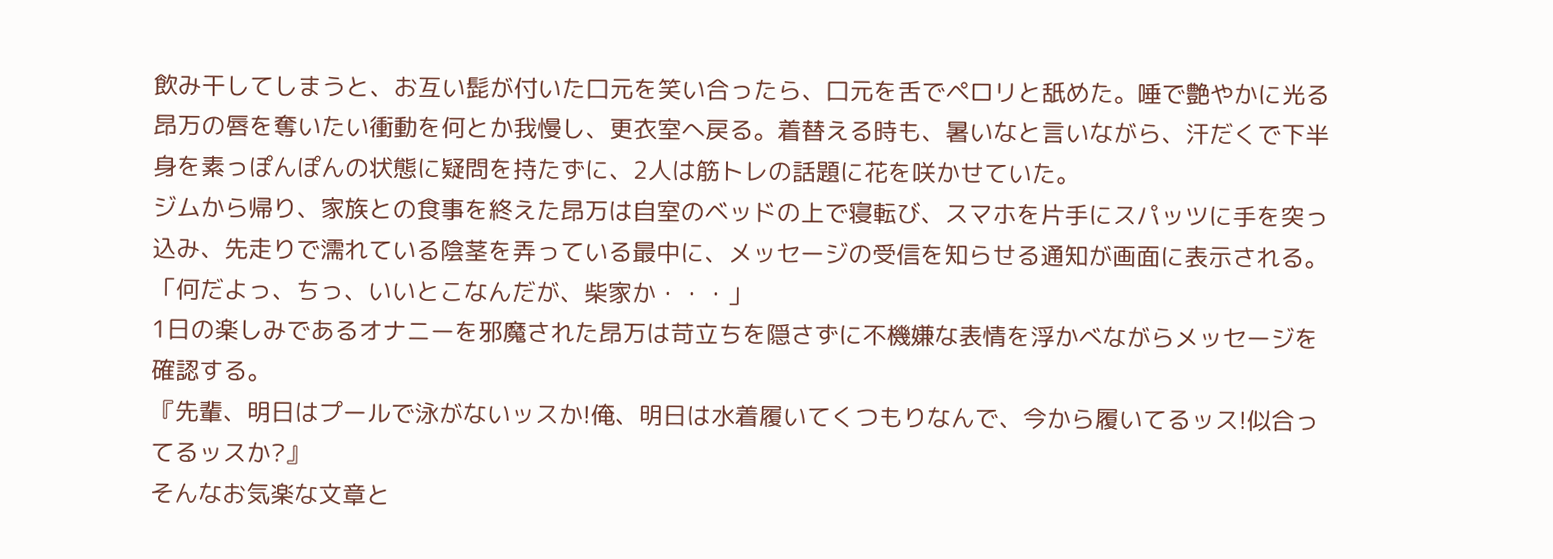飲み干してしまうと、お互い髭が付いた口元を笑い合ったら、口元を舌でペロリと舐めた。唾で艶やかに光る昂万の唇を奪いたい衝動を何とか我慢し、更衣室へ戻る。着替える時も、暑いなと言いながら、汗だくで下半身を素っぽんぽんの状態に疑問を持たずに、2人は筋トレの話題に花を咲かせていた。
ジムから帰り、家族との食事を終えた昂万は自室のベッドの上で寝転び、スマホを片手にスパッツに手を突っ込み、先走りで濡れている陰茎を弄っている最中に、メッセージの受信を知らせる通知が画面に表示される。
「何だよっ、ちっ、いいとこなんだが、柴家か・・・」
1日の楽しみであるオナニーを邪魔された昂万は苛立ちを隠さずに不機嫌な表情を浮かべながらメッセージを確認する。
『先輩、明日はプールで泳がないッスか!俺、明日は水着履いてくつもりなんで、今から履いてるッス!似合ってるッスか?』
そんなお気楽な文章と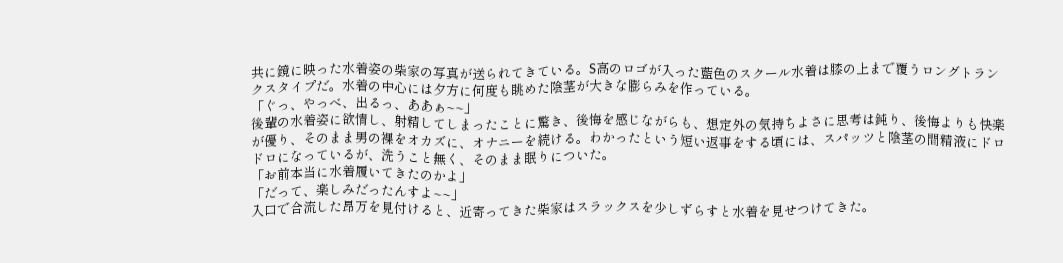共に鏡に映った水着姿の柴家の写真が送られてきている。S高のロゴが入った藍色のスクール水着は膝の上まで覆うロングトランクスタイプだ。水着の中心には夕方に何度も眺めた陰茎が大きな膨らみを作っている。
「ぐっ、やっべ、出るっ、ああぁ~~」
後輩の水着姿に欲情し、射精してしまったことに驚き、後悔を感じながらも、想定外の気持ちよさに思考は鈍り、後悔よりも快楽が優り、そのまま男の裸をオカズに、オナニーを続ける。わかったという短い返事をする頃には、スパッツと陰茎の間精液にドロドロになっているが、洗うこと無く、そのまま眠りについた。
「お前本当に水着履いてきたのかよ」
「だって、楽しみだったんすよ~~」
入口で合流した昂万を見付けると、近寄ってきた柴家はスラックスを少しずらすと水着を見せつけてきた。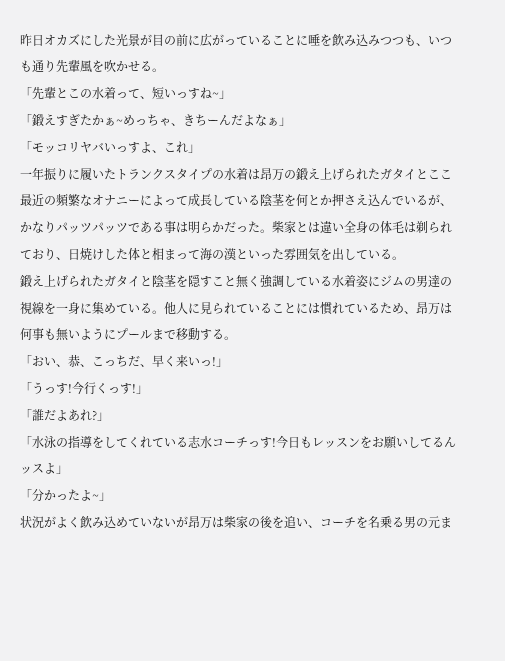昨日オカズにした光景が目の前に広がっていることに唾を飲み込みつつも、いつも通り先輩風を吹かせる。
「先輩とこの水着って、短いっすね~」
「鍛えすぎたかぁ~めっちゃ、きちーんだよなぁ」
「モッコリヤバいっすよ、これ」
一年振りに履いたトランクスタイプの水着は昂万の鍛え上げられたガタイとここ最近の頻繁なオナニーによって成長している陰茎を何とか押さえ込んでいるが、かなりパッツパッツである事は明らかだった。柴家とは違い全身の体毛は剃られており、日焼けした体と相まって海の漢といった雰囲気を出している。
鍛え上げられたガタイと陰茎を隠すこと無く強調している水着姿にジムの男達の視線を一身に集めている。他人に見られていることには慣れているため、昂万は何事も無いようにプールまで移動する。
「おい、恭、こっちだ、早く来いっ!」
「うっす!今行くっす!」
「誰だよあれ?」
「水泳の指導をしてくれている志水コーチっす!今日もレッスンをお願いしてるんッスよ」
「分かったよ~」
状況がよく飲み込めていないが昂万は柴家の後を追い、コーチを名乗る男の元ま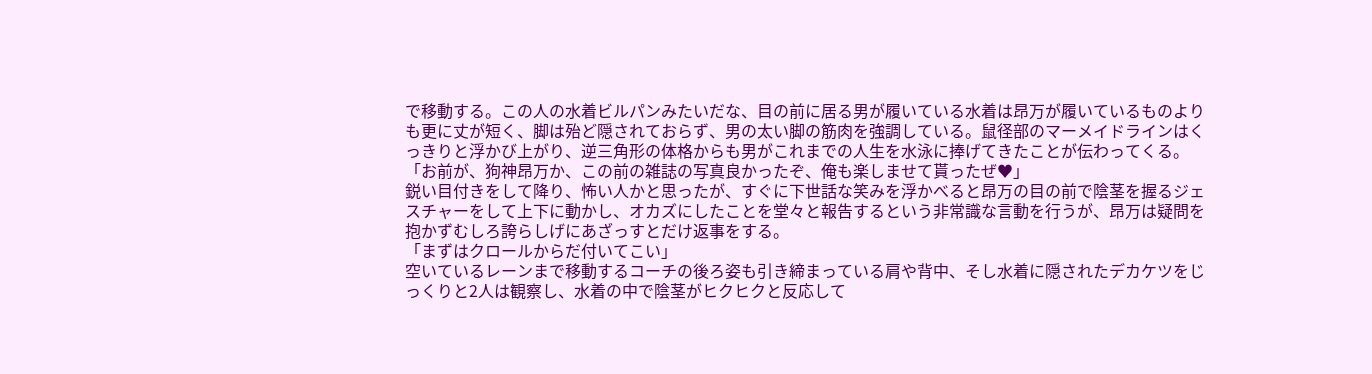で移動する。この人の水着ビルパンみたいだな、目の前に居る男が履いている水着は昂万が履いているものよりも更に丈が短く、脚は殆ど隠されておらず、男の太い脚の筋肉を強調している。鼠径部のマーメイドラインはくっきりと浮かび上がり、逆三角形の体格からも男がこれまでの人生を水泳に捧げてきたことが伝わってくる。
「お前が、狗神昂万か、この前の雑誌の写真良かったぞ、俺も楽しませて貰ったぜ♥」
鋭い目付きをして降り、怖い人かと思ったが、すぐに下世話な笑みを浮かべると昂万の目の前で陰茎を握るジェスチャーをして上下に動かし、オカズにしたことを堂々と報告するという非常識な言動を行うが、昂万は疑問を抱かずむしろ誇らしげにあざっすとだけ返事をする。
「まずはクロールからだ付いてこい」
空いているレーンまで移動するコーチの後ろ姿も引き締まっている肩や背中、そし水着に隠されたデカケツをじっくりと2人は観察し、水着の中で陰茎がヒクヒクと反応して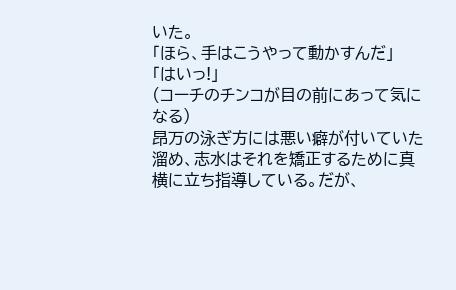いた。
「ほら、手はこうやって動かすんだ」
「はいっ!」
(コーチのチンコが目の前にあって気になる)
昂万の泳ぎ方には悪い癖が付いていた溜め、志水はそれを矯正するために真横に立ち指導している。だが、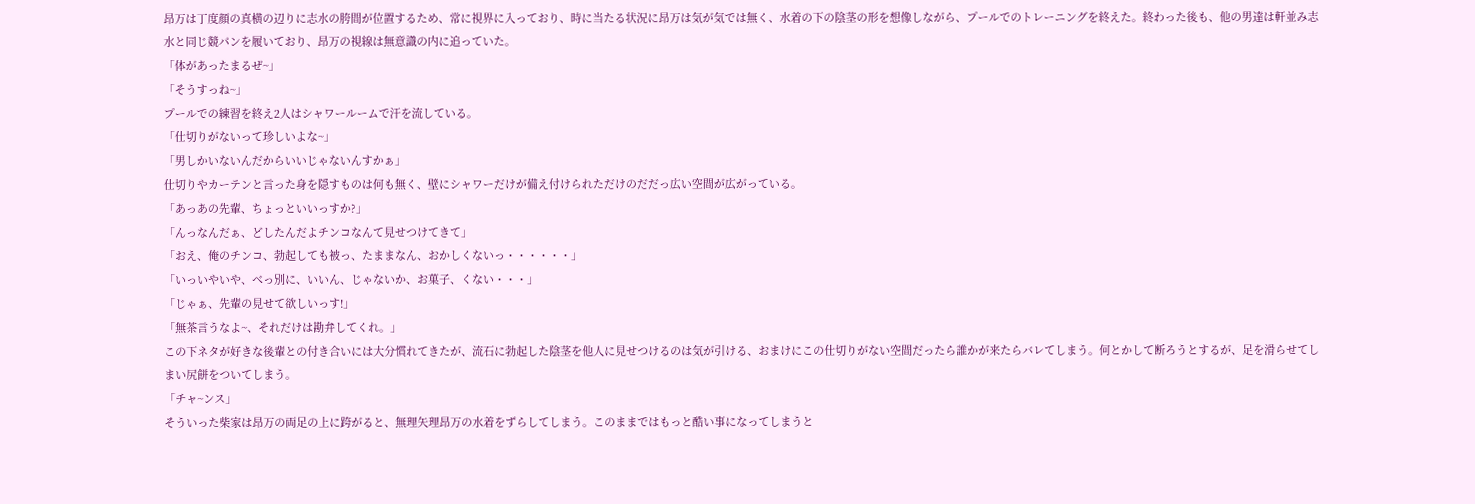昂万は丁度顔の真横の辺りに志水の胯間が位置するため、常に視界に入っており、時に当たる状況に昂万は気が気では無く、水着の下の陰茎の形を想像しながら、プールでのトレーニングを終えた。終わった後も、他の男達は軒並み志水と同じ競パンを履いており、昂万の視線は無意識の内に追っていた。
「体があったまるぜ~」
「そうすっね~」
プールでの練習を終え2人はシャワールームで汗を流している。
「仕切りがないって珍しいよな~」
「男しかいないんだからいいじゃないんすかぁ」
仕切りやカーテンと言った身を隠すものは何も無く、壁にシャワーだけが備え付けられただけのだだっ広い空間が広がっている。
「あっあの先輩、ちょっといいっすか?」
「んっなんだぁ、どしたんだよチンコなんて見せつけてきて」
「おえ、俺のチンコ、勃起しても被っ、たままなん、おかしくないっ・・・・・・」
「いっいやいや、べっ別に、いいん、じゃないか、お菓子、くない・・・」
「じゃぁ、先輩の見せて欲しいっす!」
「無茶言うなよ~、それだけは勘弁してくれ。」
この下ネタが好きな後輩との付き合いには大分慣れてきたが、流石に勃起した陰茎を他人に見せつけるのは気が引ける、おまけにこの仕切りがない空間だったら誰かが来たらバレてしまう。何とかして断ろうとするが、足を滑らせてしまい尻餅をついてしまう。
「チャ~ンス」
そういった柴家は昂万の両足の上に跨がると、無理矢理昂万の水着をずらしてしまう。このままではもっと酷い事になってしまうと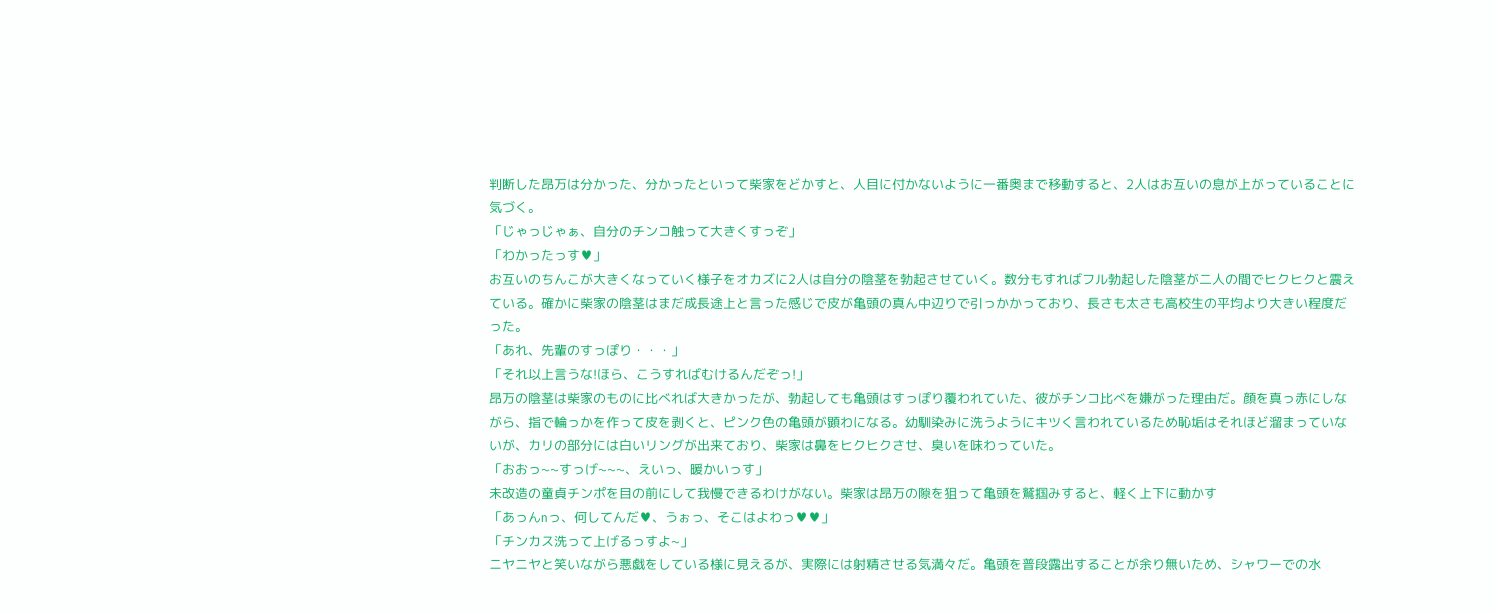判断した昂万は分かった、分かったといって柴家をどかすと、人目に付かないように一番奥まで移動すると、2人はお互いの息が上がっていることに気づく。
「じゃっじゃぁ、自分のチンコ触って大きくすっぞ」
「わかったっす♥」
お互いのちんこが大きくなっていく様子をオカズに2人は自分の陰茎を勃起させていく。数分もすればフル勃起した陰茎が二人の間でヒクヒクと震えている。確かに柴家の陰茎はまだ成長途上と言った感じで皮が亀頭の真ん中辺りで引っかかっており、長さも太さも高校生の平均より大きい程度だった。
「あれ、先輩のすっぽり・・・」
「それ以上言うな!ほら、こうすればむけるんだぞっ!」
昂万の陰茎は柴家のものに比べれば大きかったが、勃起しても亀頭はすっぽり覆われていた、彼がチンコ比べを嫌がった理由だ。顔を真っ赤にしながら、指で輪っかを作って皮を剥くと、ピンク色の亀頭が顕わになる。幼馴染みに洗うようにキツく言われているため恥垢はそれほど溜まっていないが、カリの部分には白いリングが出来ており、柴家は鼻をヒクヒクさせ、臭いを味わっていた。
「おおっ~~すっげ~~~、えいっ、暖かいっす」
未改造の童貞チンポを目の前にして我慢できるわけがない。柴家は昂万の隙を狙って亀頭を鷲掴みすると、軽く上下に動かす
「あっんnっ、何してんだ♥、うぉっ、そこはよわっ♥♥」
「チンカス洗って上げるっすよ~」
ニヤニヤと笑いながら悪戯をしている様に見えるが、実際には射精させる気満々だ。亀頭を普段露出することが余り無いため、シャワーでの水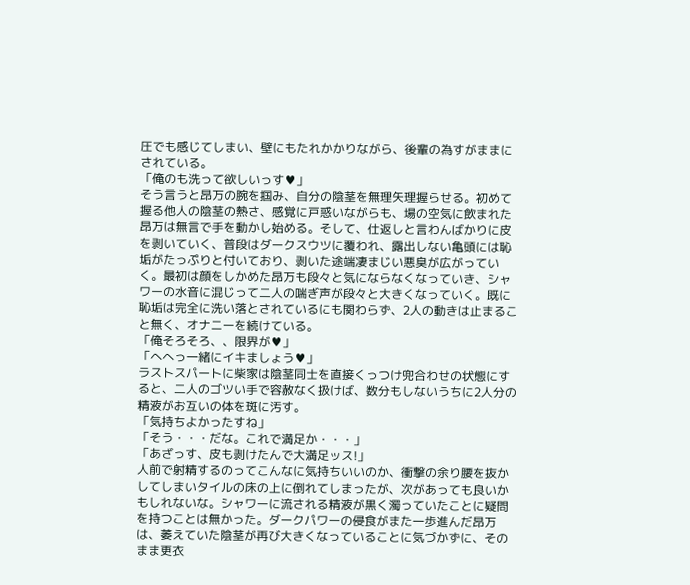圧でも感じてしまい、壁にもたれかかりながら、後輩の為すがままにされている。
「俺のも洗って欲しいっす♥」
そう言うと昂万の腕を掴み、自分の陰茎を無理矢理握らせる。初めて握る他人の陰茎の熱さ、感覚に戸惑いながらも、場の空気に飲まれた昂万は無言で手を動かし始める。そして、仕返しと言わんばかりに皮を剥いていく、普段はダークスウツに覆われ、露出しない亀頭には恥垢がたっぷりと付いており、剥いた途端凄まじい悪臭が広がっていく。最初は顔をしかめた昂万も段々と気にならなくなっていき、シャワーの水音に混じって二人の喘ぎ声が段々と大きくなっていく。既に恥垢は完全に洗い落とされているにも関わらず、2人の動きは止まること無く、オナニーを続けている。
「俺そろそろ、、限界が♥」
「へへっ一緒にイキましょう♥」
ラストスパートに柴家は陰茎同士を直接くっつけ兜合わせの状態にすると、二人のゴツい手で容赦なく扱けば、数分もしないうちに2人分の精液がお互いの体を斑に汚す。
「気持ちよかったすね」
「そう・・・だな。これで満足か・・・」
「あざっす、皮も剥けたんで大満足ッス!」
人前で射精するのってこんなに気持ちいいのか、衝撃の余り腰を抜かしてしまいタイルの床の上に倒れてしまったが、次があっても良いかもしれないな。シャワーに流される精液が黒く濁っていたことに疑問を持つことは無かった。ダークパワーの侵食がまた一歩進んだ昂万は、萎えていた陰茎が再び大きくなっていることに気づかずに、そのまま更衣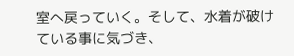室へ戻っていく。そして、水着が破けている事に気づき、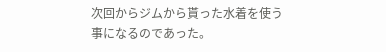次回からジムから貰った水着を使う事になるのであった。